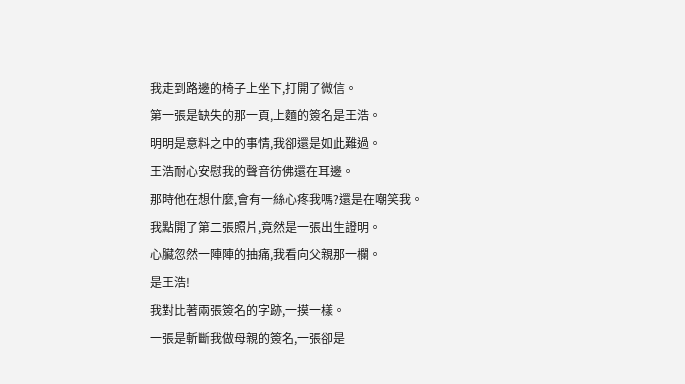我走到路邊的椅子上坐下,打開了微信。
第一張是缺失的那一頁,上麵的簽名是王浩。
明明是意料之中的事情,我卻還是如此難過。
王浩耐心安慰我的聲音彷佛還在耳邊。
那時他在想什麼,會有一絲心疼我嗎?還是在嘲笑我。
我點開了第二張照片,竟然是一張出生證明。
心臟忽然一陣陣的抽痛,我看向父親那一欄。
是王浩!
我對比著兩張簽名的字跡,一摸一樣。
一張是斬斷我做母親的簽名,一張卻是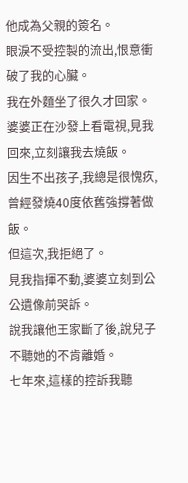他成為父親的簽名。
眼淚不受控製的流出,恨意衝破了我的心臟。
我在外麵坐了很久才回家。
婆婆正在沙發上看電視,見我回來,立刻讓我去燒飯。
因生不出孩子,我總是很愧疚,曾經發燒40度依舊強撐著做飯。
但這次,我拒絕了。
見我指揮不動,婆婆立刻到公公遺像前哭訴。
說我讓他王家斷了後,說兒子不聽她的不肯離婚。
七年來,這樣的控訴我聽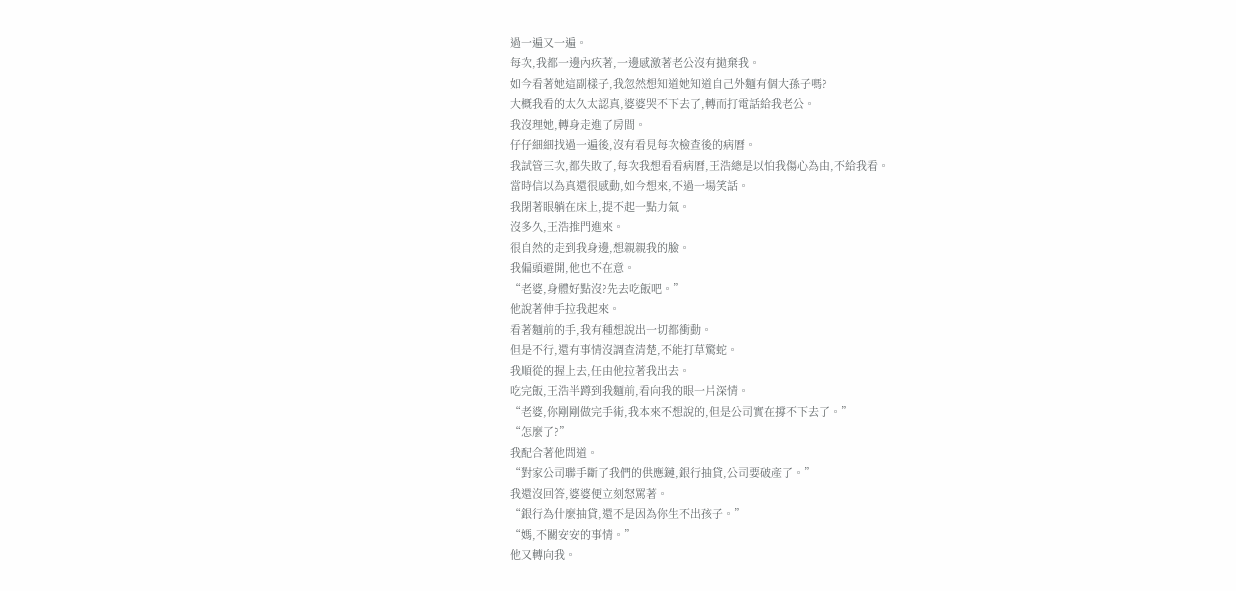過一遍又一遍。
每次,我都一邊內疚著,一邊感激著老公沒有拋棄我。
如今看著她這副樣子,我忽然想知道她知道自己外麵有個大孫子嗎?
大概我看的太久太認真,婆婆哭不下去了,轉而打電話給我老公。
我沒理她,轉身走進了房間。
仔仔細細找過一遍後,沒有看見每次檢查後的病曆。
我試管三次,都失敗了,每次我想看看病曆,王浩總是以怕我傷心為由,不給我看。
當時信以為真還很感動,如今想來,不過一場笑話。
我閉著眼躺在床上,提不起一點力氣。
沒多久,王浩推門進來。
很自然的走到我身邊,想親親我的臉。
我偏頭避開,他也不在意。
“老婆,身體好點沒?先去吃飯吧。”
他說著伸手拉我起來。
看著麵前的手,我有種想說出一切都衝動。
但是不行,還有事情沒調查清楚,不能打草驚蛇。
我順從的握上去,任由他拉著我出去。
吃完飯,王浩半蹲到我麵前,看向我的眼一片深情。
“老婆,你剛剛做完手術,我本來不想說的,但是公司實在撐不下去了。”
“怎麼了?”
我配合著他問道。
“對家公司聯手斷了我們的供應鏈,銀行抽貸,公司要破產了。”
我還沒回答,婆婆便立刻怒罵著。
“銀行為什麼抽貸,還不是因為你生不出孩子。”
“媽,不關安安的事情。”
他又轉向我。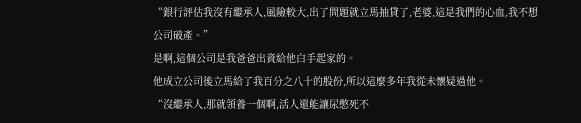“銀行評估我沒有繼承人,風險較大,出了問題就立馬抽貸了,老婆,這是我們的心血,我不想公司破產。”
是啊,這個公司是我爸爸出資給他白手起家的。
他成立公司後立馬給了我百分之八十的股份,所以這麼多年我從未懷疑過他。
“沒繼承人,那就領養一個啊,活人還能讓尿憋死不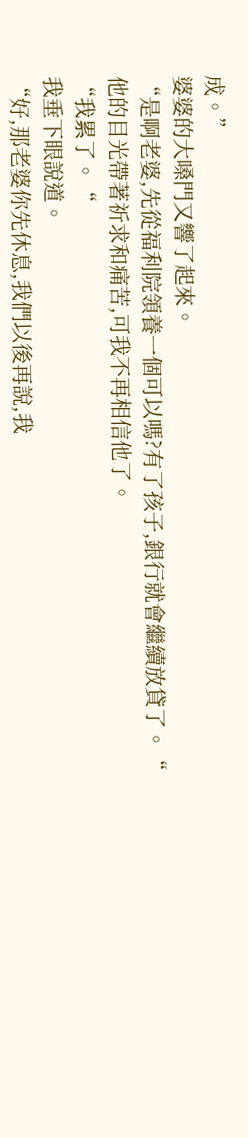成。”
婆婆的大嗓門又響了起來。
“是啊老婆,先從福利院領養一個可以嗎?有了孩子,銀行就會繼續放貸了。“
他的目光帶著祈求和痛苦,可我不再相信他了。
“我累了。“
我垂下眼說道。
“好,那老婆你先休息,我們以後再說,我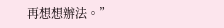再想想辦法。”